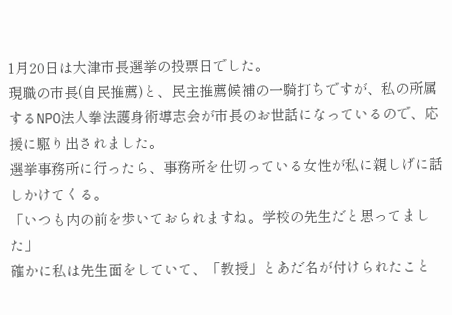1月20日は大津市長選挙の投票日でした。
現職の市長(自民推薦)と、民主推薦候補の一騎打ちですが、私の所属するNPO法人拳法護身術導志会が市長のお世話になっているので、応援に駆り出されました。
選挙事務所に行ったら、事務所を仕切っている女性が私に親しげに話しかけてくる。
「いつも内の前を歩いておられますね。学校の先生だと思ってました」
確かに私は先生面をしていて、「教授」とあだ名が付けられたこと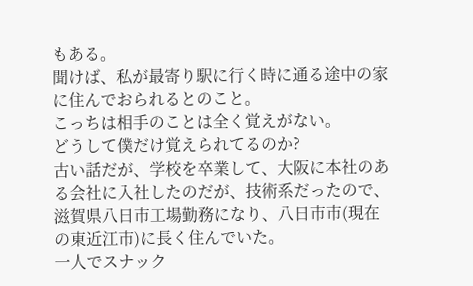もある。
聞けば、私が最寄り駅に行く時に通る途中の家に住んでおられるとのこと。
こっちは相手のことは全く覚えがない。
どうして僕だけ覚えられてるのか?
古い話だが、学校を卒業して、大阪に本社のある会社に入社したのだが、技術系だったので、滋賀県八日市工場勤務になり、八日市市(現在の東近江市)に長く住んでいた。
一人でスナック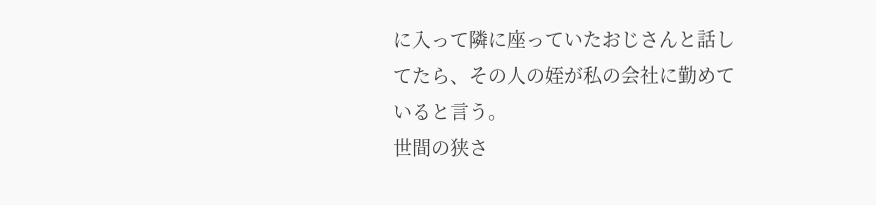に入って隣に座っていたおじさんと話してたら、その人の姪が私の会社に勤めていると言う。
世間の狭さ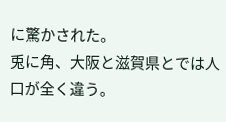に驚かされた。
兎に角、大阪と滋賀県とでは人口が全く違う。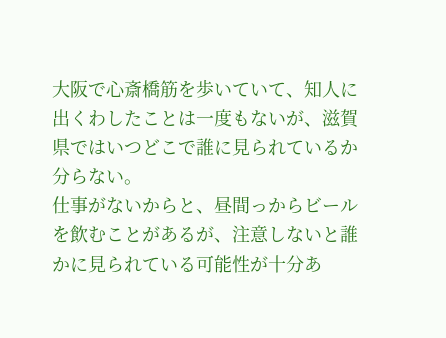大阪で心斎橋筋を歩いていて、知人に出くわしたことは一度もないが、滋賀県ではいつどこで誰に見られているか分らない。
仕事がないからと、昼間っからビールを飲むことがあるが、注意しないと誰かに見られている可能性が十分あ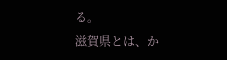る。
滋賀県とは、か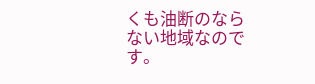くも油断のならない地域なのです。